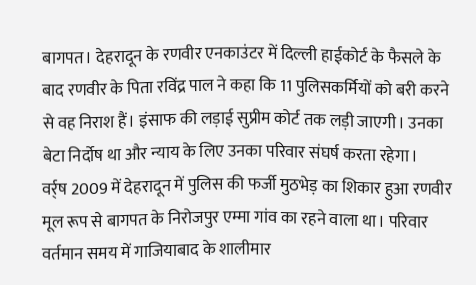बागपत। देहरादून के रणवीर एनकाउंटर में दिल्ली हाईकोर्ट के फैसले के बाद रणवीर के पिता रविंद्र पाल ने कहा कि 11 पुलिसकर्मियों को बरी करने से वह निराश हैं। इंसाफ की लड़ाई सुप्रीम कोर्ट तक लड़ी जाएगी। उनका बेटा निर्दोष था और न्याय के लिए उनका परिवार संघर्ष करता रहेगा।
वर्र्ष 2009 में देहरादून में पुलिस की फर्जी मुठभेड़ का शिकार हुआ रणवीर मूल रूप से बागपत के निरोजपुर एम्मा गांव का रहने वाला था। परिवार वर्तमान समय में गाजियाबाद के शालीमार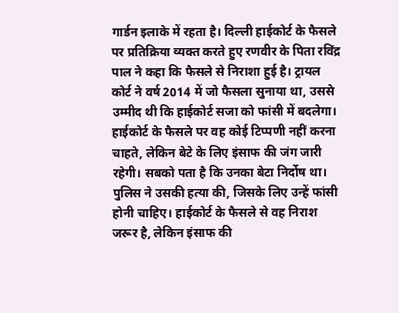गार्डन इलाके में रहता है। दिल्ली हाईकोर्ट के फैसले पर प्रतिक्रिया व्यक्त करते हुए रणवीर के पिता रविंद्र पाल ने कहा कि फैसले से निराशा हुई है। ट्रायल कोर्ट ने वर्ष 2014 में जो फैसला सुनाया था, उससे उम्मीद थी कि हाईकोर्ट सजा को फांसी में बदलेगा। हाईकोर्ट के फैसले पर वह कोई टिप्पणी नहीं करना चाहते, लेकिन बेटे के लिए इंसाफ की जंग जारी रहेगी। सबको पता है कि उनका बेटा निर्दोष था। पुलिस ने उसकी हत्या की, जिसके लिए उन्हें फांसी होनी चाहिए। हाईकोर्ट के फैसले से वह निराश जरूर है, लेकिन इंसाफ की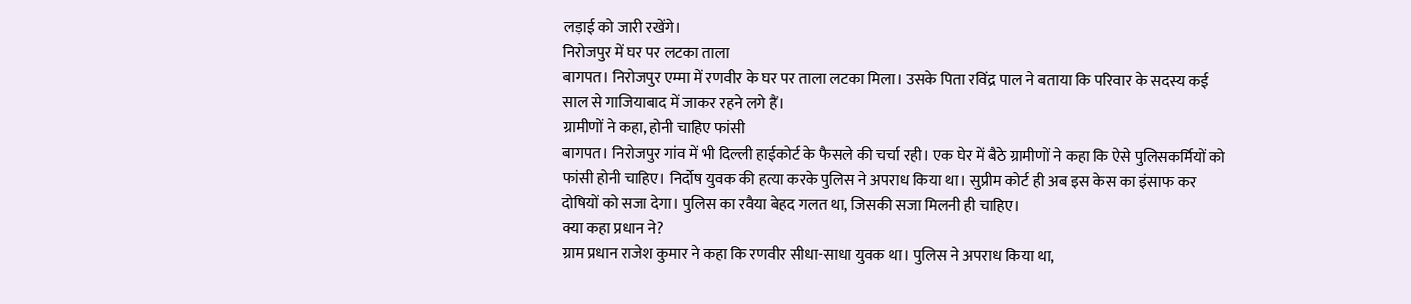लड़ाई को जारी रखेंगे।
निरोजपुर में घर पर लटका ताला
बागपत। निरोजपुर एम्मा में रणवीर के घर पर ताला लटका मिला। उसके पिता रविंद्र पाल ने बताया कि परिवार के सदस्य कई साल से गाजियाबाद में जाकर रहने लगे हैं।
ग्रामीणों ने कहा, होनी चाहिए फांसी
बागपत। निरोजपुर गांव में भी दिल्ली हाईकोर्ट के फैसले की चर्चा रही। एक घेर में बैठे ग्रामीणों ने कहा कि ऐसे पुलिसकर्मियों को फांसी होनी चाहिए। निर्दोष युवक की हत्या करके पुलिस ने अपराध किया था। सुप्रीम कोर्ट ही अब इस केस का इंसाफ कर दोषियों को सजा देगा। पुलिस का रवैया बेहद गलत था, जिसकी सजा मिलनी ही चाहिए।
क्या कहा प्रधान ने?
ग्राम प्रधान राजेश कुमार ने कहा कि रणवीर सीधा-साधा युवक था। पुलिस ने अपराध किया था,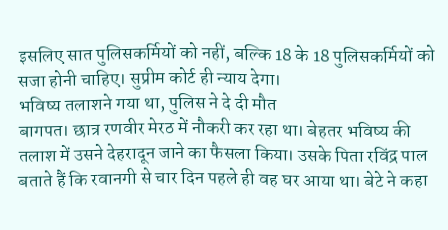इसलिए सात पुलिसकर्मियों को नहीं, बल्कि 18 के 18 पुलिसकर्मियों को सजा होनी चाहिए। सुप्रीम कोर्ट ही न्याय देगा।
भविष्य तलाशने गया था, पुलिस ने दे दी मौत
बागपत। छात्र रणवीर मेरठ में नौकरी कर रहा था। बेहतर भविष्य की तलाश में उसने देहरादून जाने का फैसला किया। उसके पिता रविंद्र पाल बताते हैं कि रवानगी से चार दिन पहले ही वह घर आया था। बेटे ने कहा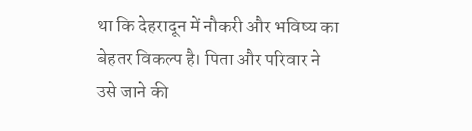था कि देहरादून में नौकरी और भविष्य का बेहतर विकल्प है। पिता और परिवार ने उसे जाने की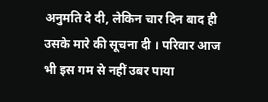अनुमति दे दी, लेकिन चार दिन बाद ही उसके मारे की सूचना दी । परिवार आज भी इस गम से नहीं उबर पाया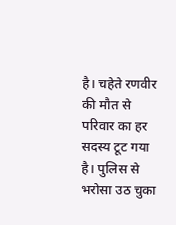है। चहेते रणवीर की मौत से परिवार का हर सदस्य टूट गया है। पुलिस से भरोसा उठ चुका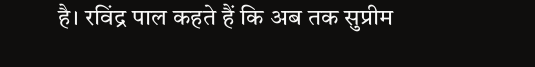है। रविंद्र पाल कहते हैं कि अब तक सुप्रीम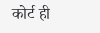कोर्ट ही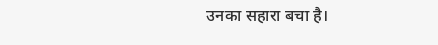उनका सहारा बचा है।